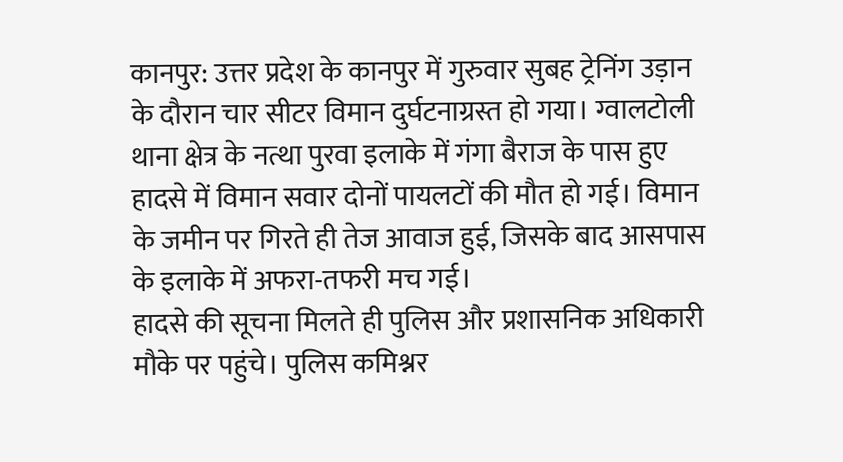कानपुर: उत्तर प्रदेश के कानपुर में गुरुवार सुबह ट्रेनिंग उड़ान के दौरान चार सीटर विमान दुर्घटनाग्रस्त हो गया। ग्वालटोली थाना क्षेत्र के नत्था पुरवा इलाके में गंगा बैराज के पास हुए हादसे में विमान सवार दोनों पायलटों की मौत हो गई। विमान के जमीन पर गिरते ही तेज आवाज हुई, जिसके बाद आसपास के इलाके में अफरा-तफरी मच गई।
हादसे की सूचना मिलते ही पुलिस और प्रशासनिक अधिकारी मौके पर पहुंचे। पुलिस कमिश्नर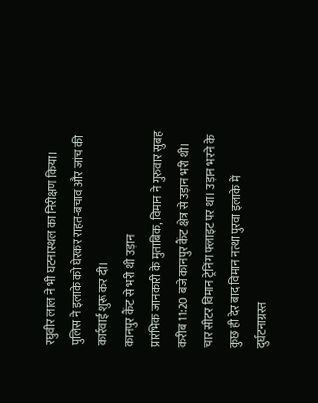रघुवीर लाल ने भी घटनास्थल का निरीक्षण किया। पुलिस ने इलाके को घेरकर राहत-बचाव और जांच की कार्रवाई शुरू कर दी।
कानपुर कैंट से भरी थी उड़ान
प्रारंभिक जानकारी के मुताबिक, विमान ने गुरुवार सुबह करीब 11:20 बजे कानपुर कैंट क्षेत्र से उड़ान भरी थी। चार सीटर विमान ट्रेनिंग फ्लाइट पर था। उड़ान भरने के कुछ ही देर बाद विमान नत्था पुरवा इलाके में दुर्घटनाग्रस्त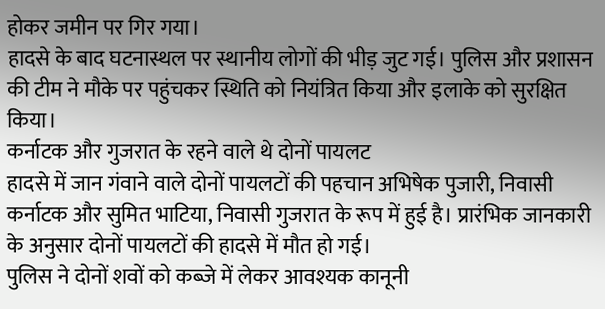होकर जमीन पर गिर गया।
हादसे के बाद घटनास्थल पर स्थानीय लोगों की भीड़ जुट गई। पुलिस और प्रशासन की टीम ने मौके पर पहुंचकर स्थिति को नियंत्रित किया और इलाके को सुरक्षित किया।
कर्नाटक और गुजरात के रहने वाले थे दोनों पायलट
हादसे में जान गंवाने वाले दोनों पायलटों की पहचान अभिषेक पुजारी, निवासी कर्नाटक और सुमित भाटिया, निवासी गुजरात के रूप में हुई है। प्रारंभिक जानकारी के अनुसार दोनों पायलटों की हादसे में मौत हो गई।
पुलिस ने दोनों शवों को कब्जे में लेकर आवश्यक कानूनी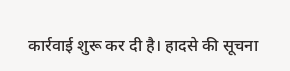कार्रवाई शुरू कर दी है। हादसे की सूचना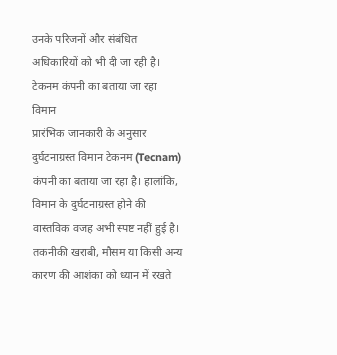उनके परिजनों और संबंधित अधिकारियों को भी दी जा रही है।
टेकनम कंपनी का बताया जा रहा विमान
प्रारंभिक जानकारी के अनुसार दुर्घटनाग्रस्त विमान टेकनम (Tecnam) कंपनी का बताया जा रहा है। हालांकि, विमान के दुर्घटनाग्रस्त होने की वास्तविक वजह अभी स्पष्ट नहीं हुई है।
तकनीकी खराबी, मौसम या किसी अन्य कारण की आशंका को ध्यान में रखते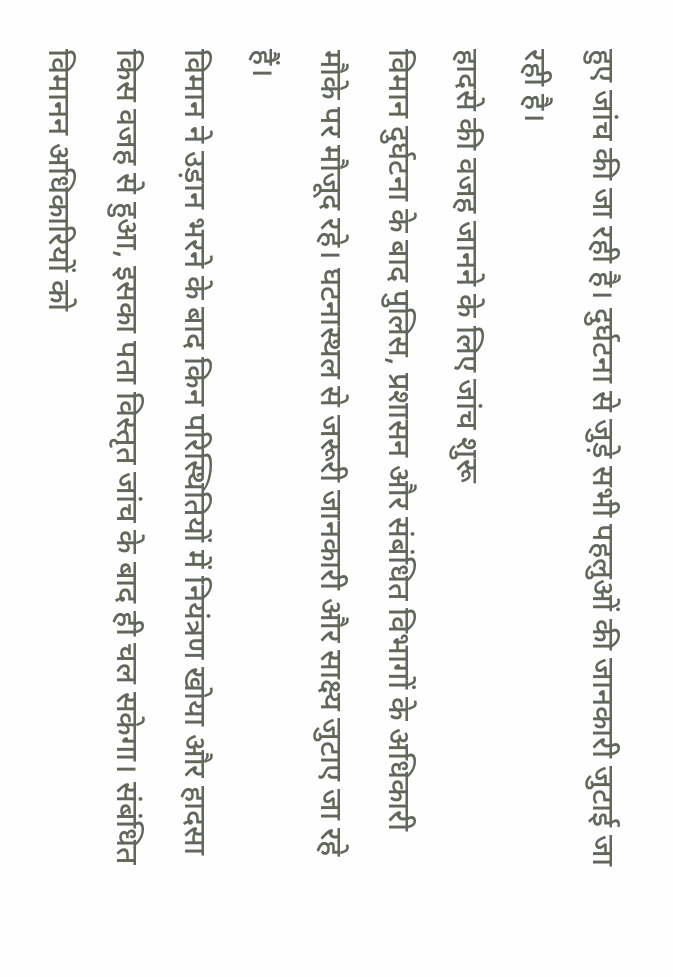हुए जांच की जा रही है। दुर्घटना से जुड़े सभी पहलुओं की जानकारी जुटाई जा रही है।
हादसे की वजह जानने के लिए जांच शुरू
विमान दुर्घटना के बाद पुलिस, प्रशासन और संबंधित विभागों के अधिकारी मौके पर मौजूद रहे। घटनास्थल से जरूरी जानकारी और साक्ष्य जुटाए जा रहे हैं।
विमान ने उड़ान भरने के बाद किन परिस्थितियों में नियंत्रण खोया और हादसा किस वजह से हुआ, इसका पता विस्तृत जांच के बाद ही चल सकेगा। संबंधित विमानन अधिकारियों को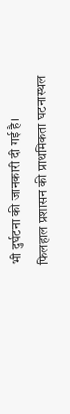भी दुर्घटना की जानकारी दी गई है।
फिलहाल प्रशासन की प्राथमिकता घटनास्थल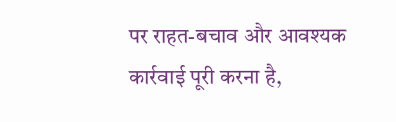पर राहत-बचाव और आवश्यक कार्रवाई पूरी करना है,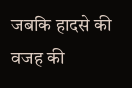जबकि हादसे की वजह की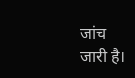जांच जारी है।